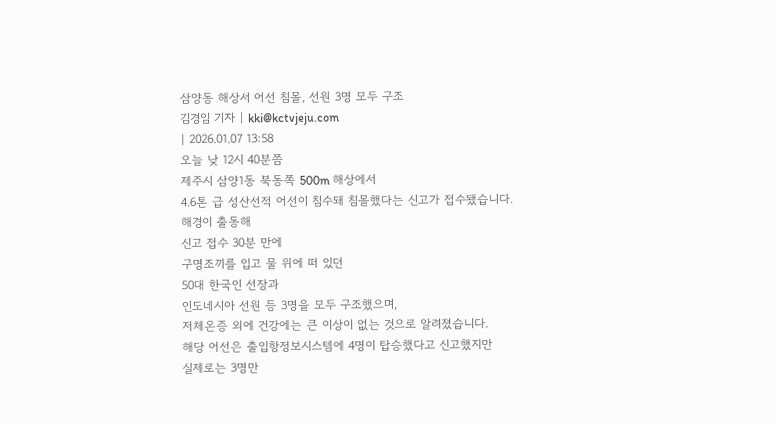삼양동 해상서 어선 침몰, 선원 3명 모두 구조
김경임 기자 | kki@kctvjeju.com
| 2026.01.07 13:58
오늘 낮 12시 40분쯤
제주시 삼양1동 북동쪽 500m 해상에서
4.6톤 급 성산선적 어선이 침수돼 침몰했다는 신고가 접수됐습니다.
해경이 출동해
신고 접수 30분 만에
구명조끼를 입고 물 위에 떠 있던
50대 한국인 선장과
인도네시아 선원 등 3명을 모두 구조했으며,
저체온증 외에 건강에는 큰 이상이 없는 것으로 알려졌습니다.
해당 어선은 출입항정보시스템에 4명이 탑승했다고 신고했지만
실제로는 3명만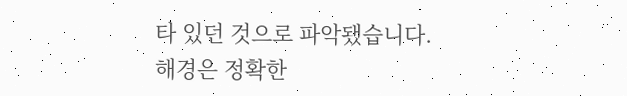타 있던 것으로 파악됐습니다.
해경은 정확한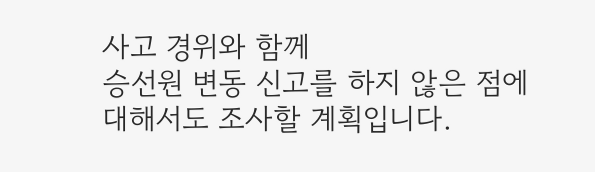사고 경위와 함께
승선원 변동 신고를 하지 않은 점에 대해서도 조사할 계획입니다.